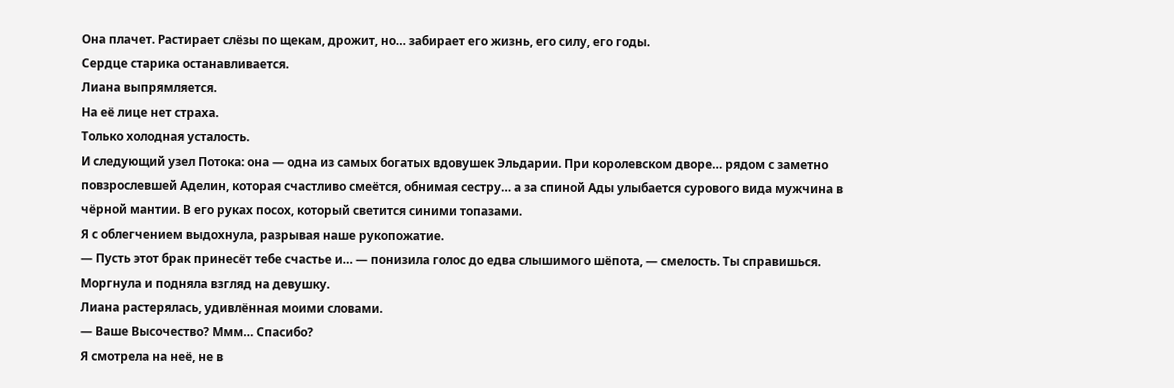Она плачет. Растирает слёзы по щекам, дрожит, но… забирает его жизнь, его силу, его годы.
Сердце старика останавливается.
Лиана выпрямляется.
На её лице нет страха.
Только холодная усталость.
И следующий узел Потока: она — одна из самых богатых вдовушек Эльдарии. При королевском дворе… рядом с заметно повзрослевшей Аделин, которая счастливо смеётся, обнимая сестру… а за спиной Ады улыбается сурового вида мужчина в чёрной мантии. В его руках посох, который светится синими топазами.
Я с облегчением выдохнула, разрывая наше рукопожатие.
— Пусть этот брак принесёт тебе счастье и… — понизила голос до едва слышимого шёпота, — смелость. Ты справишься.
Моргнула и подняла взгляд на девушку.
Лиана растерялась, удивлённая моими словами.
— Ваше Высочество? Ммм… Спасибо?
Я смотрела на неё, не в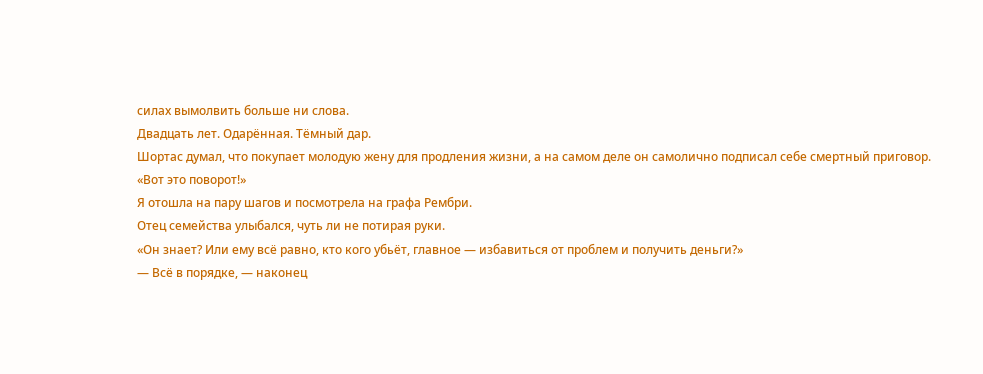силах вымолвить больше ни слова.
Двадцать лет. Одарённая. Тёмный дар.
Шортас думал, что покупает молодую жену для продления жизни, а на самом деле он самолично подписал себе смертный приговор.
«Вот это поворот!»
Я отошла на пару шагов и посмотрела на графа Рембри.
Отец семейства улыбался, чуть ли не потирая руки.
«Он знает? Или ему всё равно, кто кого убьёт, главное — избавиться от проблем и получить деньги?»
— Всё в порядке, — наконец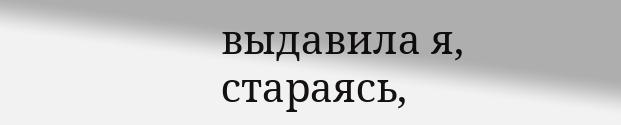выдавила я, стараясь,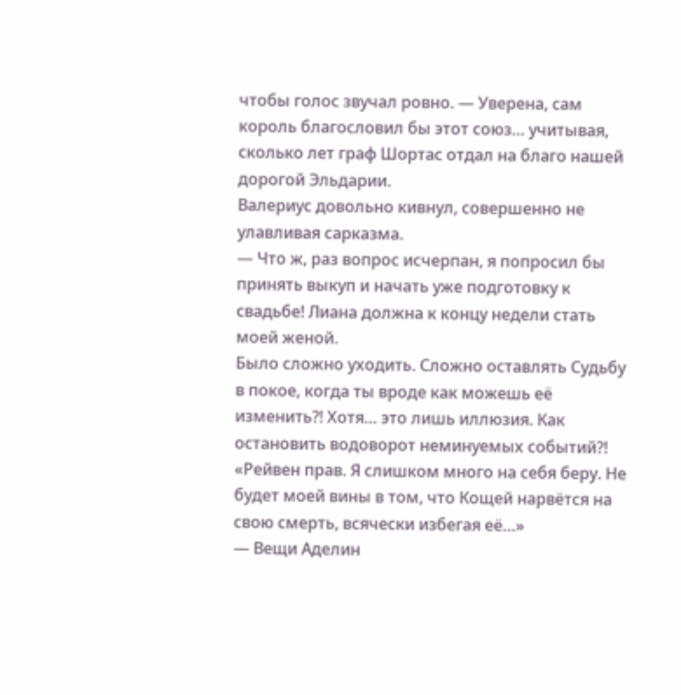чтобы голос звучал ровно. — Уверена, сам король благословил бы этот союз… учитывая, сколько лет граф Шортас отдал на благо нашей дорогой Эльдарии.
Валериус довольно кивнул, совершенно не улавливая сарказма.
— Что ж, раз вопрос исчерпан, я попросил бы принять выкуп и начать уже подготовку к свадьбе! Лиана должна к концу недели стать моей женой.
Было сложно уходить. Сложно оставлять Судьбу в покое, когда ты вроде как можешь её изменить?! Хотя… это лишь иллюзия. Как остановить водоворот неминуемых событий?!
«Рейвен прав. Я слишком много на себя беру. Не будет моей вины в том, что Кощей нарвётся на свою смерть, всячески избегая её…»
— Вещи Аделин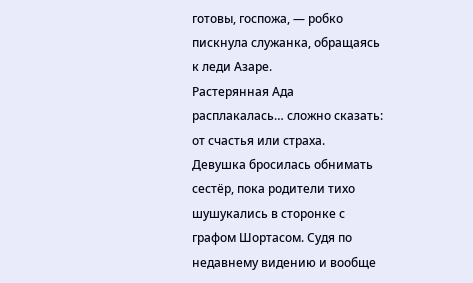готовы, госпожа, — робко пискнула служанка, обращаясь к леди Азаре.
Растерянная Ада расплакалась… сложно сказать: от счастья или страха.
Девушка бросилась обнимать сестёр, пока родители тихо шушукались в сторонке с графом Шортасом. Судя по недавнему видению и вообще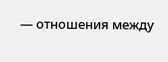— отношения между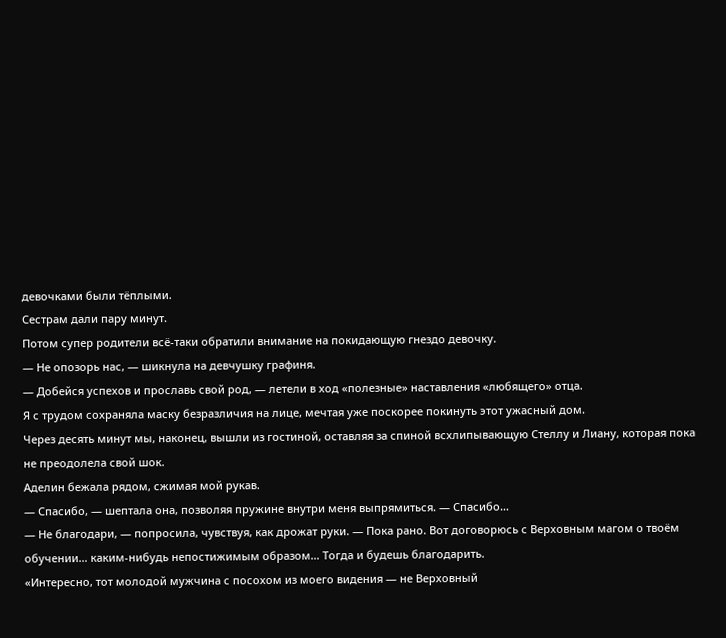девочками были тёплыми.
Сестрам дали пару минут.
Потом супер родители всё-таки обратили внимание на покидающую гнездо девочку.
— Не опозорь нас, — шикнула на девчушку графиня.
— Добейся успехов и прославь свой род, — летели в ход «полезные» наставления «любящего» отца.
Я с трудом сохраняла маску безразличия на лице, мечтая уже поскорее покинуть этот ужасный дом.
Через десять минут мы, наконец, вышли из гостиной, оставляя за спиной всхлипывающую Стеллу и Лиану, которая пока не преодолела свой шок.
Аделин бежала рядом, сжимая мой рукав.
— Спасибо, — шептала она, позволяя пружине внутри меня выпрямиться. — Спасибо…
— Не благодари, — попросила, чувствуя, как дрожат руки. — Пока рано. Вот договорюсь с Верховным магом о твоём обучении… каким-нибудь непостижимым образом… Тогда и будешь благодарить.
«Интересно, тот молодой мужчина с посохом из моего видения — не Верховный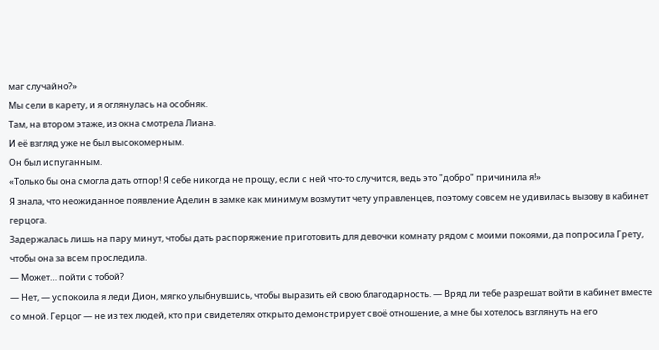маг случайно?»
Мы сели в карету, и я оглянулась на особняк.
Там, на втором этаже, из окна смотрела Лиана.
И её взгляд уже не был высокомерным.
Он был испуганным.
«Только бы она смогла дать отпор! Я себе никогда не прощу, если с ней что-то случится, ведь это "добро" причинила я!»
Я знала, что неожиданное появление Аделин в замке как минимум возмутит чету управленцев, поэтому совсем не удивилась вызову в кабинет герцога.
Задержалась лишь на пару минут, чтобы дать распоряжение приготовить для девочки комнату рядом с моими покоями, да попросила Грету, чтобы она за всем проследила.
— Может… пойти с тобой?
— Нет, — успокоила я леди Дион, мягко улыбнувшись, чтобы выразить ей свою благодарность. — Вряд ли тебе разрешат войти в кабинет вместе со мной. Герцог — не из тех людей, кто при свидетелях открыто демонстрирует своё отношение, а мне бы хотелось взглянуть на его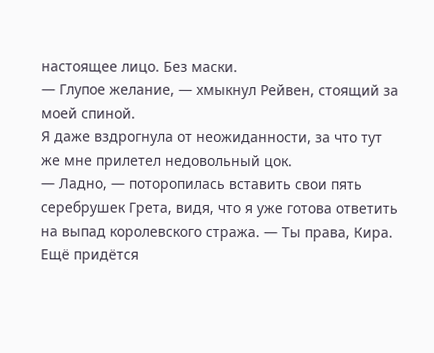настоящее лицо. Без маски.
— Глупое желание, — хмыкнул Рейвен, стоящий за моей спиной.
Я даже вздрогнула от неожиданности, за что тут же мне прилетел недовольный цок.
— Ладно, — поторопилась вставить свои пять серебрушек Грета, видя, что я уже готова ответить на выпад королевского стража. — Ты права, Кира. Ещё придётся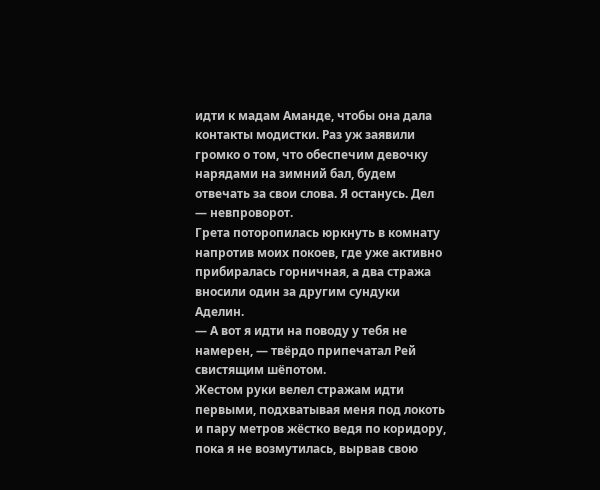идти к мадам Аманде, чтобы она дала контакты модистки. Раз уж заявили громко о том, что обеспечим девочку нарядами на зимний бал, будем отвечать за свои слова. Я останусь. Дел — невпроворот.
Грета поторопилась юркнуть в комнату напротив моих покоев, где уже активно прибиралась горничная, а два стража вносили один за другим сундуки Аделин.
— А вот я идти на поводу у тебя не намерен, — твёрдо припечатал Рей свистящим шёпотом.
Жестом руки велел стражам идти первыми, подхватывая меня под локоть и пару метров жёстко ведя по коридору, пока я не возмутилась, вырвав свою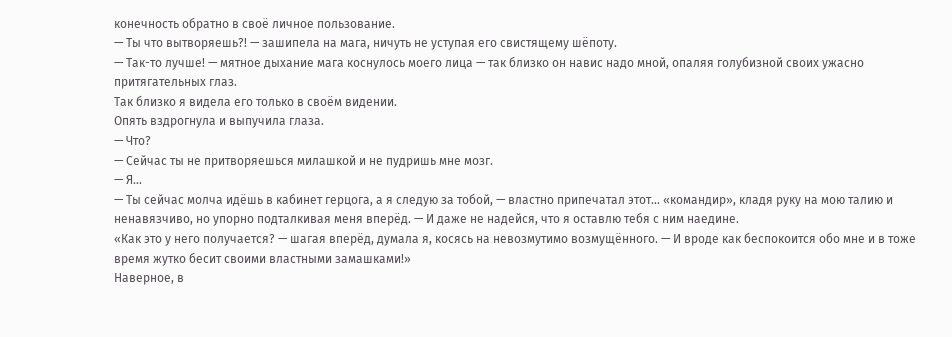конечность обратно в своё личное пользование.
— Ты что вытворяешь?! — зашипела на мага, ничуть не уступая его свистящему шёпоту.
— Так-то лучше! — мятное дыхание мага коснулось моего лица — так близко он навис надо мной, опаляя голубизной своих ужасно притягательных глаз.
Так близко я видела его только в своём видении.
Опять вздрогнула и выпучила глаза.
— Что?
— Сейчас ты не притворяешься милашкой и не пудришь мне мозг.
— Я…
— Ты сейчас молча идёшь в кабинет герцога, а я следую за тобой, — властно припечатал этот… «командир», кладя руку на мою талию и ненавязчиво, но упорно подталкивая меня вперёд. — И даже не надейся, что я оставлю тебя с ним наедине.
«Как это у него получается? — шагая вперёд, думала я, косясь на невозмутимо возмущённого. — И вроде как беспокоится обо мне и в тоже время жутко бесит своими властными замашками!»
Наверное, в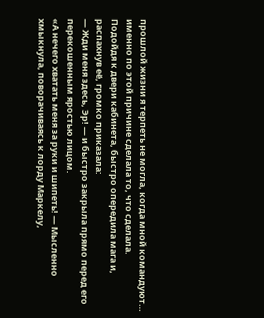прошлой жизни я терпеть не могла, когда мной командуют… именно по этой причине сделала то, что сделала.
Подойдя к двери кабинета, быстро опередила мага и, распахнув её, громко приказала:
— Жди меня здесь, Эр! — и быстро закрыла прямо перед его перекошенным яростью лицом.
«А нечего хватать меня за руки и шипеть! — Мысленно хмыкнула, поворачиваясь к лорду Маркелу,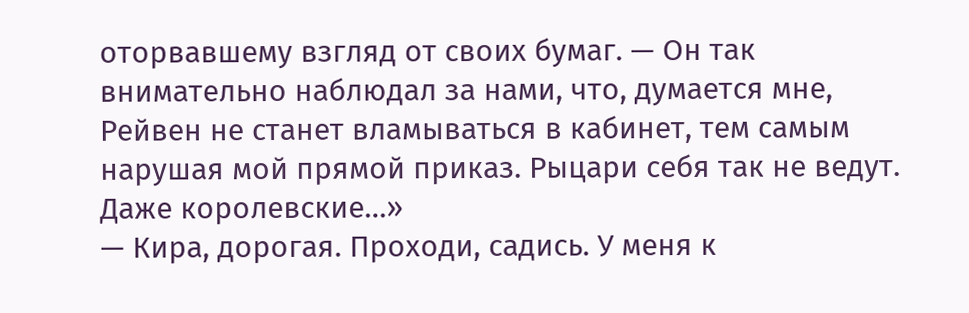оторвавшему взгляд от своих бумаг. — Он так внимательно наблюдал за нами, что, думается мне, Рейвен не станет вламываться в кабинет, тем самым нарушая мой прямой приказ. Рыцари себя так не ведут. Даже королевские…»
— Кира, дорогая. Проходи, садись. У меня к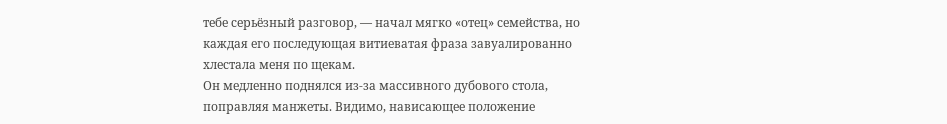тебе серьёзный разговор, — начал мягко «отец» семейства, но каждая его последующая витиеватая фраза завуалированно хлестала меня по щекам.
Он медленно поднялся из-за массивного дубового стола, поправляя манжеты. Видимо, нависающее положение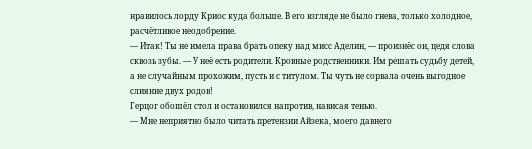нравилось лорду Криос куда больше. В его взгляде не было гнева, только холодное, расчётливое неодобрение.
— Итак! Ты не имела права брать опеку над мисс Аделин, — произнёс он, цедя слова сквозь зубы. — У неё есть родители. Кровные родственники. Им решать судьбу детей, а не случайным прохожим, пусть и с титулом. Ты чуть не сорвала очень выгодное слияние двух родов!
Герцог обошёл стол и остановился напротив, нависая тенью.
— Мне неприятно было читать претензии Айзека, моего давнего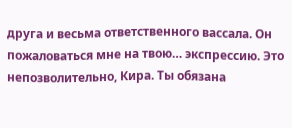друга и весьма ответственного вассала. Он пожаловаться мне на твою… экспрессию. Это непозволительно, Кира. Ты обязана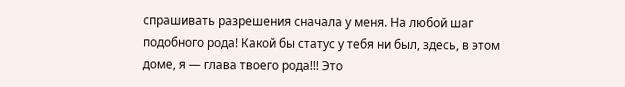спрашивать разрешения сначала у меня. На любой шаг подобного рода! Какой бы статус у тебя ни был, здесь, в этом доме, я — глава твоего рода!!! Это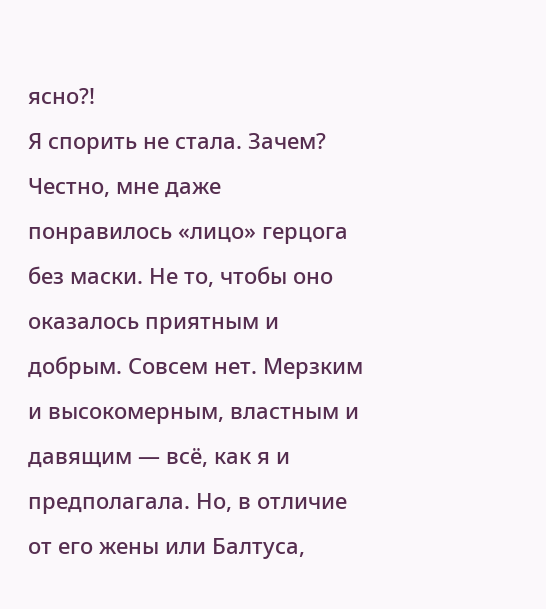ясно?!
Я спорить не стала. Зачем?
Честно, мне даже понравилось «лицо» герцога без маски. Не то, чтобы оно оказалось приятным и добрым. Совсем нет. Мерзким и высокомерным, властным и давящим — всё, как я и предполагала. Но, в отличие от его жены или Балтуса,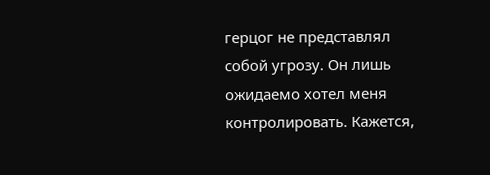герцог не представлял собой угрозу. Он лишь ожидаемо хотел меня контролировать. Кажется,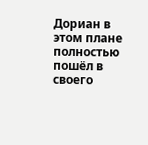Дориан в этом плане полностью пошёл в своего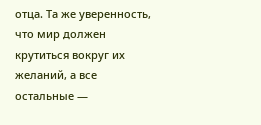отца. Та же уверенность, что мир должен крутиться вокруг их желаний, а все остальные —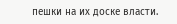пешки на их доске власти.